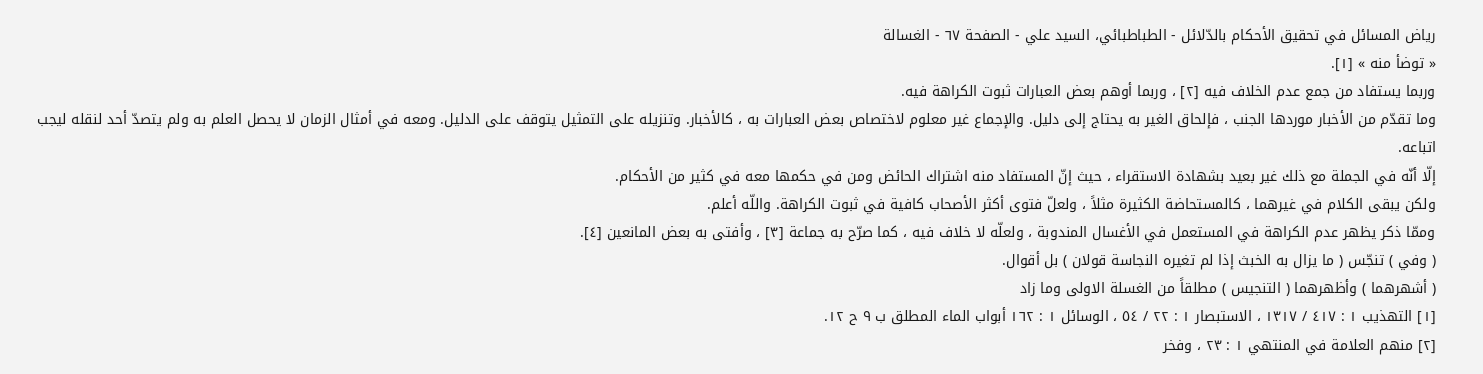رياض المسائل في تحقيق الأحكام بالدّلائل - الطباطبائي، السيد علي - الصفحة ٦٧ - الغسالة
« توضأ منه » [١].
وربما يستفاد من جمع عدم الخلاف فيه [٢] ، وربما أوهم بعض العبارات ثبوت الكراهة فيه.
وما تقدّم من الأخبار موردها الجنب ، فإلحاق الغير به يحتاج إلى دليل. والإجماع غير معلوم لاختصاص بعض العبارات به ، كالأخبار. وتنزيله على التمثيل يتوقف على الدليل. ومعه في أمثال الزمان لا يحصل العلم به ولم يتصدّ أحد لنقله ليجب اتباعه.
إلّا أنّه في الجملة مع ذلك غير بعيد بشهادة الاستقراء ، حيث إنّ المستفاد منه اشتراك الحائض ومن في حكمها معه في كثير من الأحكام.
ولكن يبقى الكلام في غيرهما ، كالمستحاضة الكثيرة مثلاً ، ولعلّ فتوى أكثر الأصحاب كافية في ثبوت الكراهة. واللّه أعلم.
وممّا ذكر يظهر عدم الكراهة في المستعمل في الأغسال المندوبة ، ولعلّه لا خلاف فيه ، كما صرّح به جماعة [٣] ، وأفتى به بعض المانعين [٤].
( وفي ) تنجّس ( ما يزال به الخبث إذا لم تغيره النجاسة قولان ) بل أقوال.
( أشهرهما ) وأظهرهما ( التنجيس ) مطلقاً من الغسلة الاولى وما زاد
[١] التهذيب ١ : ٤١٧ / ١٣١٧ ، الاستبصار ١ : ٢٢ / ٥٤ ، الوسائل ١ : ١٦٢ أبواب الماء المطلق ب ٩ ح ١٢.
[٢] منهم العلامة في المنتهي ١ : ٢٣ ، وفخر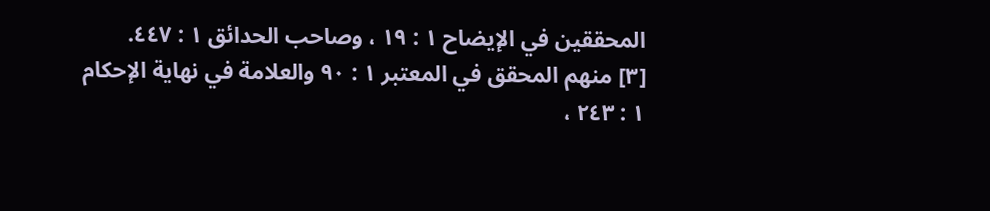المحققين في الإيضاح ١ : ١٩ ، وصاحب الحدائق ١ : ٤٤٧.
[٣] منهم المحقق في المعتبر ١ : ٩٠ والعلامة في نهاية الإحكام ١ : ٢٤٣ ،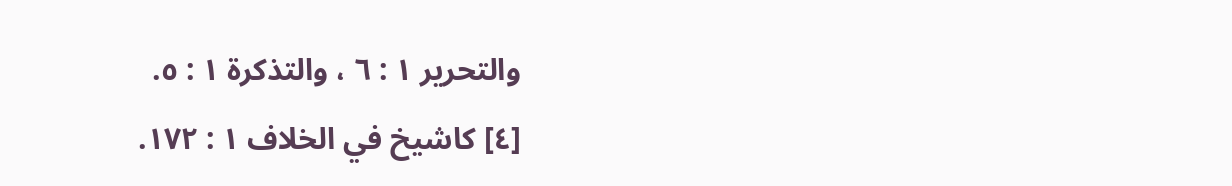والتحرير ١ : ٦ ، والتذكرة ١ : ٥.
[٤] كاشيخ في الخلاف ١ : ١٧٢.